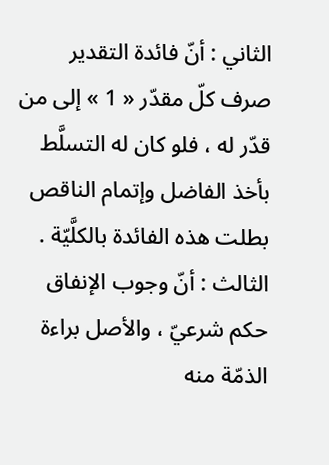الثاني : أنّ فائدة التقدير صرف كلّ مقدّر « 1 » إلى من قدّر له ، فلو كان له التسلَّط بأخذ الفاضل وإتمام الناقص بطلت هذه الفائدة بالكلَّيّة .
الثالث : أنّ وجوب الإنفاق حكم شرعيّ ، والأصل براءة الذمّة منه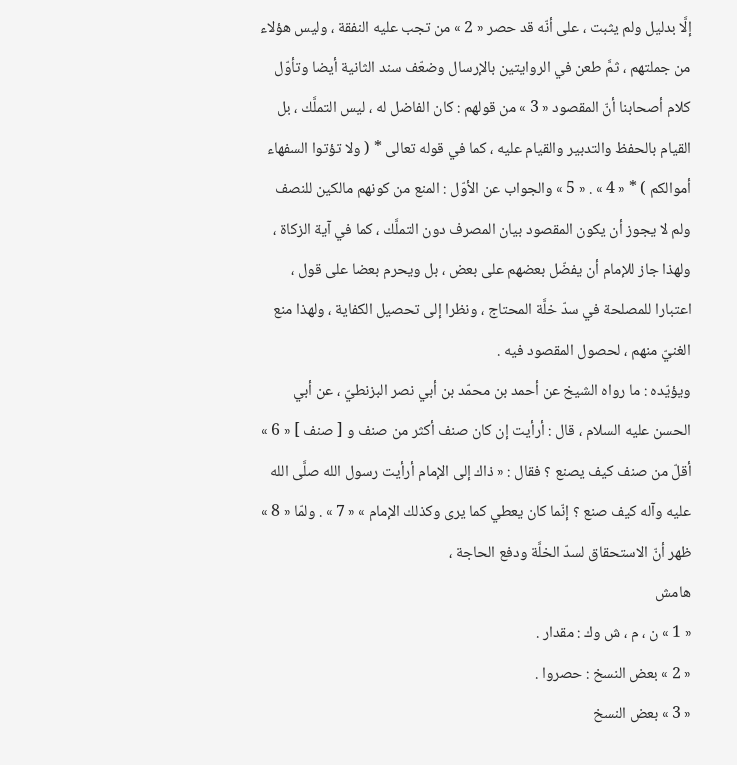إلَّا بدليل ولم يثبت ، على أنّه قد حصر « 2 » من تجب عليه النفقة ، وليس هؤلاء من جملتهم ، ثمَّ طعن في الروايتين بالإرسال وضعّف سند الثانية أيضا وتأوّل كلام أصحابنا أنّ المقصود « 3 » من قولهم : كان الفاضل له ، ليس التملَّك ، بل القيام بالحفظ والتدبير والقيام عليه ، كما في قوله تعالى * ( ولا تؤتوا السفهاء أموالكم ) * « 4 » . « 5 » والجواب عن الأوّل : المنع من كونهم مالكين للنصف ولم لا يجوز أن يكون المقصود بيان المصرف دون التملَّك ، كما في آية الزكاة ، ولهذا جاز للإمام أن يفضّل بعضهم على بعض ، بل ويحرم بعضا على قول ، اعتبارا للمصلحة في سدّ خلَّة المحتاج ، ونظرا إلى تحصيل الكفاية ، ولهذا منع الغنيّ منهم ، لحصول المقصود فيه .
ويؤيّده : ما رواه الشيخ عن أحمد بن محمّد بن أبي نصر البزنطيّ ، عن أبي الحسن عليه السلام ، قال : أرأيت إن كان صنف أكثر من صنف و [ صنف ] « 6 » أقلّ من صنف كيف يصنع ؟ فقال : « ذاك إلى الإمام أرأيت رسول الله صلَّى الله عليه وآله كيف صنع ؟ إنّما كان يعطي كما يرى وكذلك الإمام » « 7 » . ولمّا « 8 » ظهر أنّ الاستحقاق لسدّ الخلَّة ودفع الحاجة ،
هامش
« 1 » ن ، م ، ش وك : مقدار .
« 2 » بعض النسخ : حصروا .
« 3 » بعض النسخ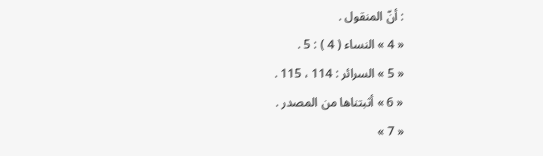: أنّ المنقول .
« 4 » النساء ( 4 ) : 5 .
« 5 » السرائر : 114 ، 115 .
« 6 » أثبتناها من المصدر .
« 7 »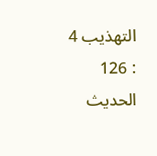التهذيب 4 : 126 الحديث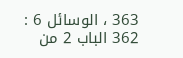363 ، الوسائل 6 : 362 الباب 2 من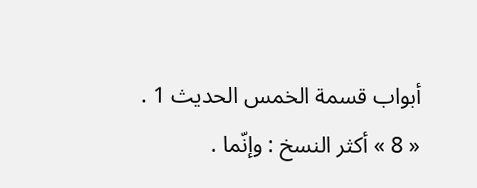أبواب قسمة الخمس الحديث 1 .
« 8 » أكثر النسخ : وإنّما .